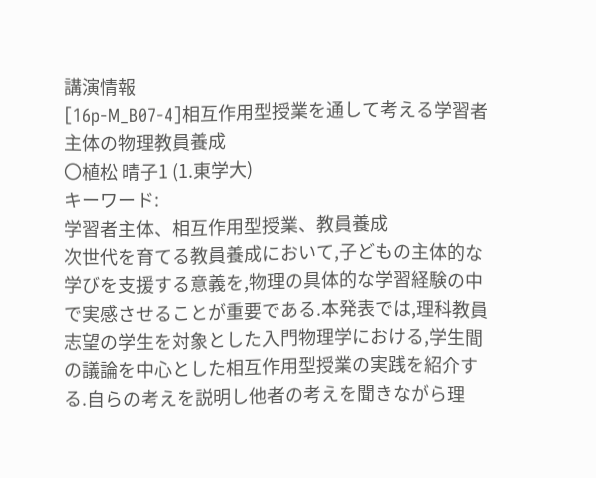講演情報
[16p-M_B07-4]相互作用型授業を通して考える学習者主体の物理教員養成
〇植松 晴子1 (1.東学大)
キーワード:
学習者主体、相互作用型授業、教員養成
次世代を育てる教員養成において,子どもの主体的な学びを支援する意義を,物理の具体的な学習経験の中で実感させることが重要である.本発表では,理科教員志望の学生を対象とした入門物理学における,学生間の議論を中心とした相互作用型授業の実践を紹介する.自らの考えを説明し他者の考えを聞きながら理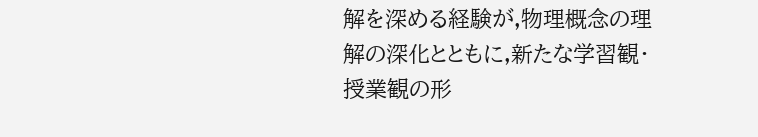解を深める経験が,物理概念の理解の深化とともに,新たな学習観・授業観の形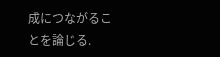成につながることを論じる.